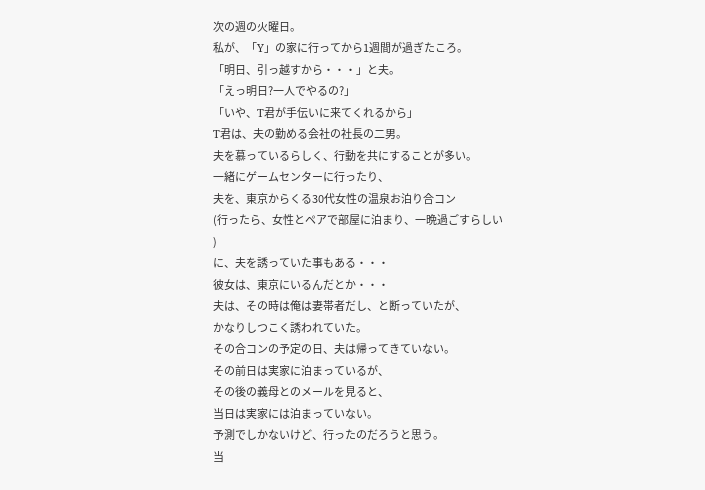次の週の火曜日。
私が、「Y」の家に行ってから1週間が過ぎたころ。
「明日、引っ越すから・・・」と夫。
「えっ明日?一人でやるの?」
「いや、T君が手伝いに来てくれるから」
T君は、夫の勤める会社の社長の二男。
夫を慕っているらしく、行動を共にすることが多い。
一緒にゲームセンターに行ったり、
夫を、東京からくる30代女性の温泉お泊り合コン
(行ったら、女性とペアで部屋に泊まり、一晩過ごすらしい
)
に、夫を誘っていた事もある・・・
彼女は、東京にいるんだとか・・・
夫は、その時は俺は妻帯者だし、と断っていたが、
かなりしつこく誘われていた。
その合コンの予定の日、夫は帰ってきていない。
その前日は実家に泊まっているが、
その後の義母とのメールを見ると、
当日は実家には泊まっていない。
予測でしかないけど、行ったのだろうと思う。
当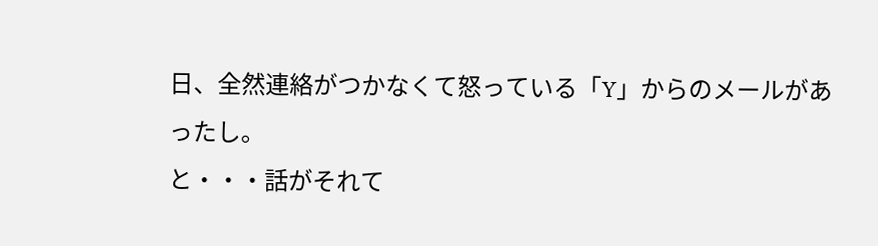日、全然連絡がつかなくて怒っている「Y」からのメールがあったし。
と・・・話がそれて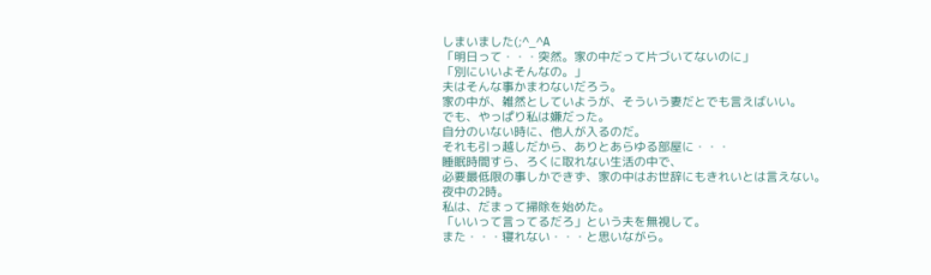しまいました(;^_^A
「明日って・・・突然。家の中だって片づいてないのに」
「別にいいよそんなの。」
夫はそんな事かまわないだろう。
家の中が、雑然としていようが、そういう妻だとでも言えばいい。
でも、やっぱり私は嫌だった。
自分のいない時に、他人が入るのだ。
それも引っ越しだから、ありとあらゆる部屋に・・・
睡眠時間すら、ろくに取れない生活の中で、
必要最低限の事しかできず、家の中はお世辞にもきれいとは言えない。
夜中の2時。
私は、だまって掃除を始めた。
「いいって言ってるだろ」という夫を無視して。
また・・・寝れない・・・と思いながら。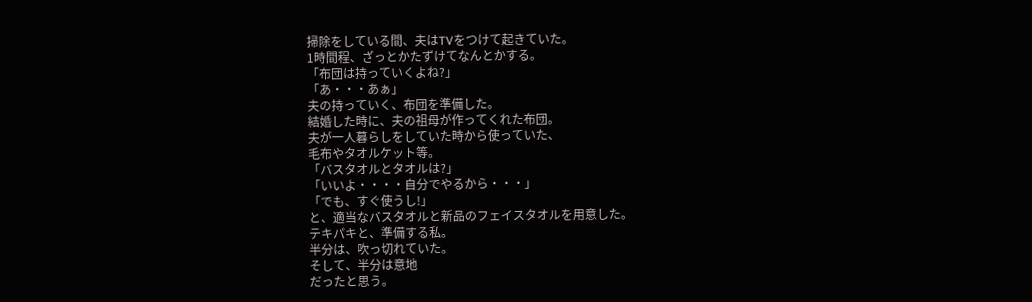掃除をしている間、夫はTVをつけて起きていた。
1時間程、ざっとかたずけてなんとかする。
「布団は持っていくよね?」
「あ・・・あぁ」
夫の持っていく、布団を準備した。
結婚した時に、夫の祖母が作ってくれた布団。
夫が一人暮らしをしていた時から使っていた、
毛布やタオルケット等。
「バスタオルとタオルは?」
「いいよ・・・・自分でやるから・・・」
「でも、すぐ使うし!」
と、適当なバスタオルと新品のフェイスタオルを用意した。
テキパキと、準備する私。
半分は、吹っ切れていた。
そして、半分は意地
だったと思う。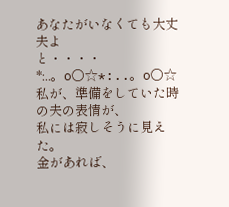あなたがいなくても大丈夫よ
と・・・・
*:..。o○☆*:..。o○☆
私が、準備をしていた時の夫の表情が、
私には寂しそうに見えた。
金があれば、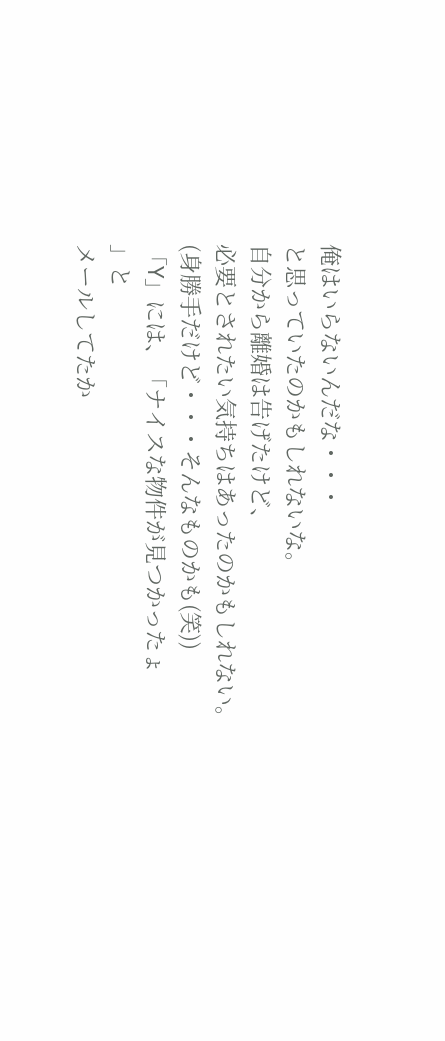俺はいらないんだな・・・
と思っていたのかもしれないな。
自分から離婚は告げたけど、
必要とされたい気持ちはあったのかもしれない。
(身勝手だけど・・・そんなものかも(笑))
「Y」には、「ナイスな物件が見つかったょ
」と
メールしてたか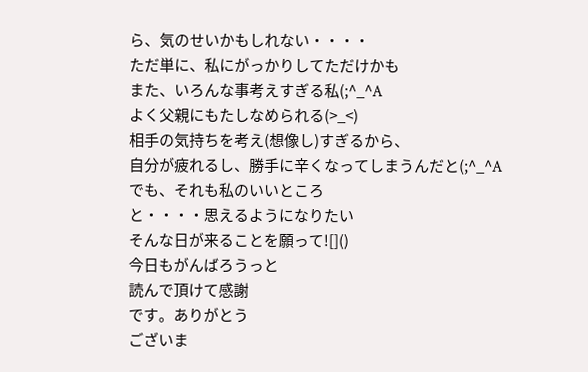ら、気のせいかもしれない・・・・
ただ単に、私にがっかりしてただけかも
また、いろんな事考えすぎる私(;^_^A
よく父親にもたしなめられる(>_<)
相手の気持ちを考え(想像し)すぎるから、
自分が疲れるし、勝手に辛くなってしまうんだと(;^_^A
でも、それも私のいいところ
と・・・・思えるようになりたい
そんな日が来ることを願って![]()
今日もがんばろうっと
読んで頂けて感謝
です。ありがとう
ございま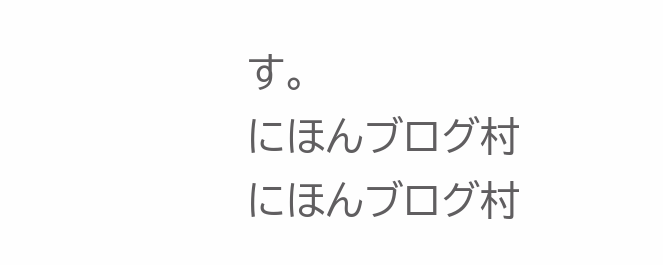す。
にほんブログ村
にほんブログ村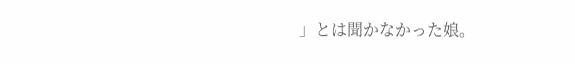」とは聞かなかった娘。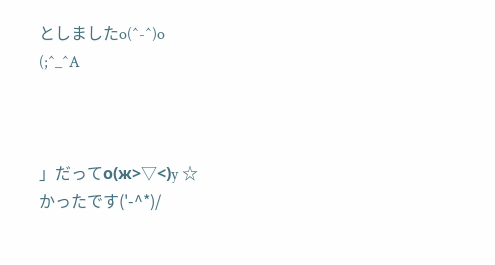としましたo(^-^)o
(;^_^A



」だってо(ж>▽<)y ☆
かったです('-^*)/